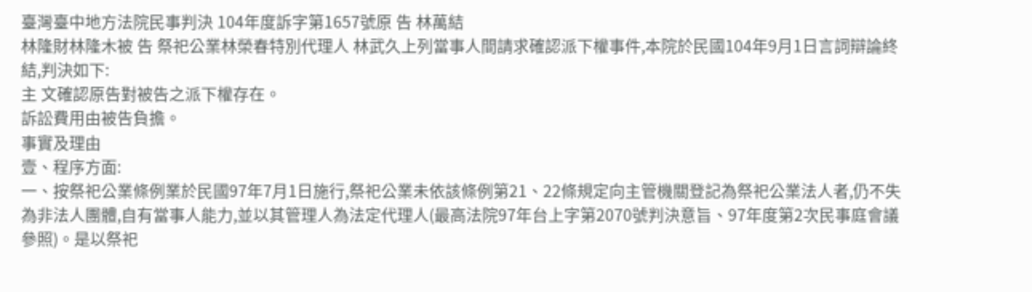臺灣臺中地方法院民事判決 104年度訴字第1657號原 告 林萬結
林隆財林隆木被 告 祭祀公業林榮春特別代理人 林武久上列當事人間請求確認派下權事件,本院於民國104年9月1日言詞辯論終結,判決如下:
主 文確認原告對被告之派下權存在。
訴訟費用由被告負擔。
事實及理由
壹、程序方面:
一、按祭祀公業條例業於民國97年7月1日施行,祭祀公業未依該條例第21、22條規定向主管機關登記為祭祀公業法人者,仍不失為非法人團體,自有當事人能力,並以其管理人為法定代理人(最高法院97年台上字第2070號判決意旨、97年度第2次民事庭會議參照)。是以祭祀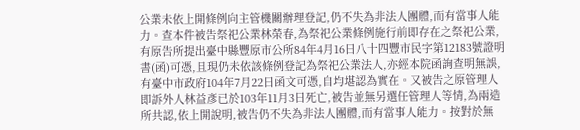公業未依上開條例向主管機關辦理登記,仍不失為非法人團體,而有當事人能力。查本件被告祭祀公業林榮春,為祭祀公業條例施行前即存在之祭祀公業,有原告所提出臺中縣豐原市公所84年4月16日八十四豐市民字第12183號證明書(函)可憑,且現仍未依該條例登記為祭祀公業法人,亦經本院函詢查明無誤,有臺中市政府104年7月22日函文可憑,自均堪認為實在。又被告之原管理人即訴外人林益彥已於103年11月3日死亡,被告並無另選任管理人等情,為兩造所共認,依上開說明,被告仍不失為非法人團體,而有當事人能力。按對於無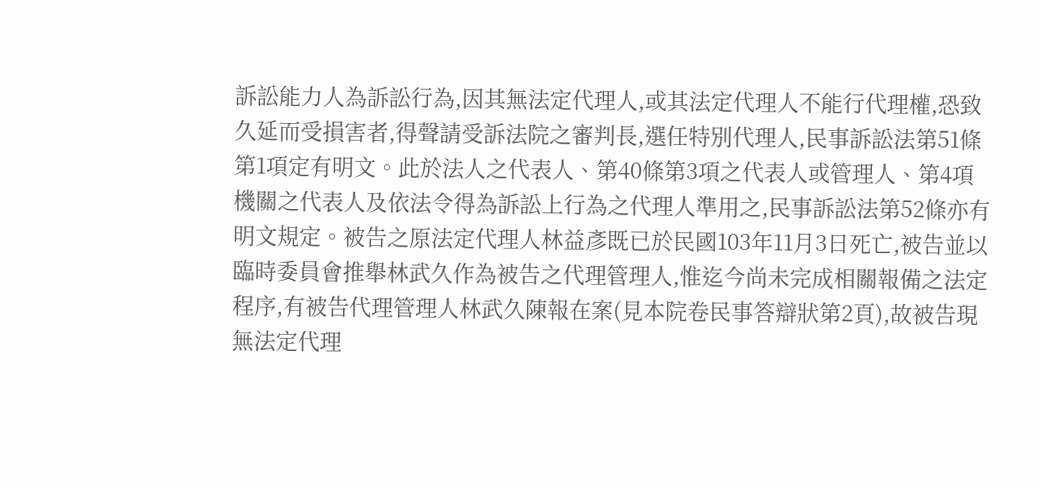訴訟能力人為訴訟行為,因其無法定代理人,或其法定代理人不能行代理權,恐致久延而受損害者,得聲請受訴法院之審判長,選任特別代理人,民事訴訟法第51條第1項定有明文。此於法人之代表人、第40條第3項之代表人或管理人、第4項機關之代表人及依法令得為訴訟上行為之代理人準用之,民事訴訟法第52條亦有明文規定。被告之原法定代理人林益彥既已於民國103年11月3日死亡,被告並以臨時委員會推舉林武久作為被告之代理管理人,惟迄今尚未完成相關報備之法定程序,有被告代理管理人林武久陳報在案(見本院卷民事答辯狀第2頁),故被告現無法定代理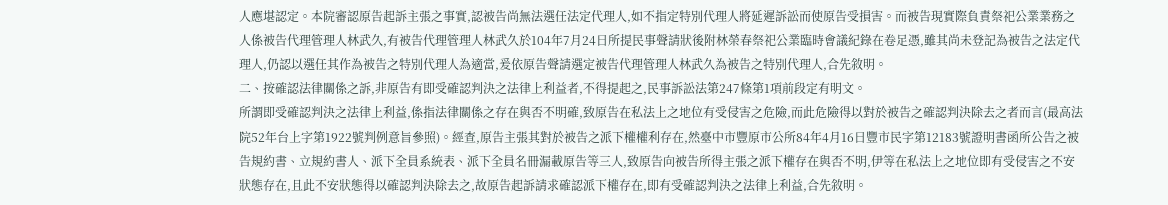人應堪認定。本院審認原告起訴主張之事實,認被告尚無法選任法定代理人,如不指定特別代理人將延遲訴訟而使原告受損害。而被告現實際負責祭祀公業業務之人係被告代理管理人林武久,有被告代理管理人林武久於104年7月24日所提民事聲請狀後附林榮春祭祀公業臨時會議紀錄在卷足憑,雖其尚未登記為被告之法定代理人,仍認以選任其作為被告之特別代理人為適當,爰依原告聲請選定被告代理管理人林武久為被告之特別代理人,合先敘明。
二、按確認法律關係之訴,非原告有即受確認判決之法律上利益者,不得提起之,民事訴訟法第247條第1項前段定有明文。
所謂即受確認判決之法律上利益,係指法律關係之存在與否不明確,致原告在私法上之地位有受侵害之危險,而此危險得以對於被告之確認判決除去之者而言(最高法院52年台上字第1922號判例意旨參照)。經查,原告主張其對於被告之派下權權利存在,然臺中市豐原市公所84年4月16日豐市民字第12183號證明書函所公告之被告規約書、立規約書人、派下全員系統表、派下全員名冊漏載原告等三人,致原告向被告所得主張之派下權存在與否不明,伊等在私法上之地位即有受侵害之不安狀態存在,且此不安狀態得以確認判決除去之,故原告起訴請求確認派下權存在,即有受確認判決之法律上利益,合先敘明。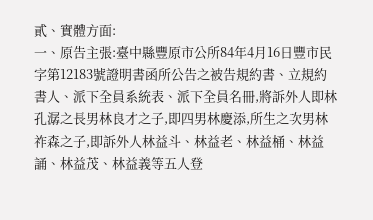貳、實體方面:
一、原告主張:臺中縣豐原市公所84年4月16日豐市民字第12183號證明書函所公告之被告規約書、立規約書人、派下全員系統表、派下全員名冊,將訴外人即林孔潺之長男林良才之子,即四男林慶添,所生之次男林祚森之子,即訴外人林益斗、林益老、林益桶、林益誦、林益茂、林益義等五人登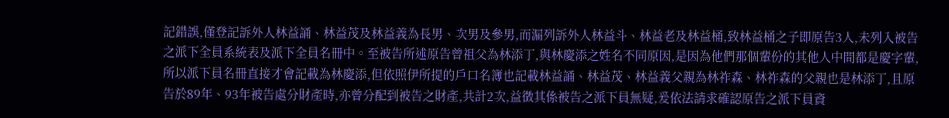記錯誤,僅登記訴外人林益誦、林益茂及林益義為長男、次男及參男,而漏列訴外人林益斗、林益老及林益桶,致林益桶之子即原告3人,未列入被告之派下全員系統表及派下全員名冊中。至被告所述原告曾祖父為林添丁,與林慶添之姓名不同原因,是因為他們那個輩份的其他人中間都是慶字輩,所以派下員名冊直接才會記載為林慶添,但依照伊所提的戶口名簿也記載林益誦、林益茂、林益義父親為林祚森、林祚森的父親也是林添丁,且原告於89年、93年被告處分財產時,亦曾分配到被告之財產,共計2次,益徵其係被告之派下員無疑,爰依法請求確認原告之派下員資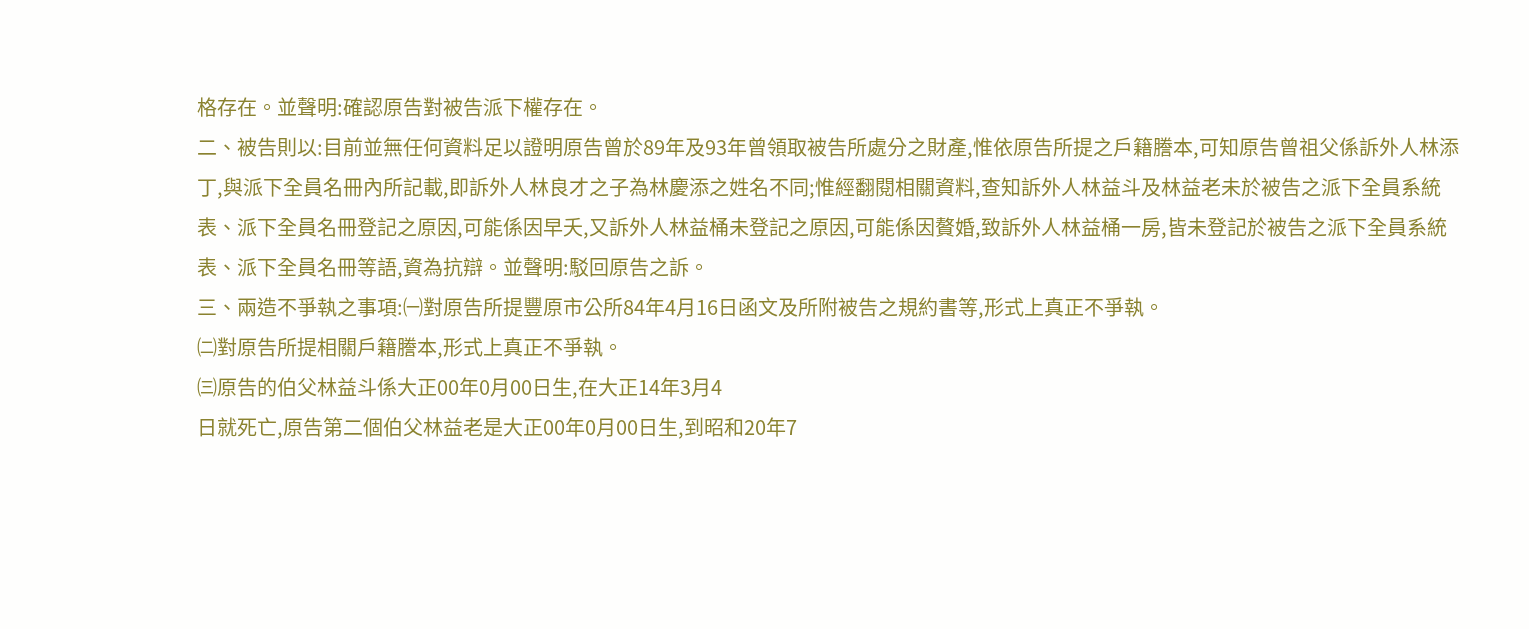格存在。並聲明:確認原告對被告派下權存在。
二、被告則以:目前並無任何資料足以證明原告曾於89年及93年曾領取被告所處分之財產,惟依原告所提之戶籍謄本,可知原告曾祖父係訴外人林添丁,與派下全員名冊內所記載,即訴外人林良才之子為林慶添之姓名不同;惟經翻閱相關資料,查知訴外人林益斗及林益老未於被告之派下全員系統表、派下全員名冊登記之原因,可能係因早夭,又訴外人林益桶未登記之原因,可能係因贅婚,致訴外人林益桶一房,皆未登記於被告之派下全員系統表、派下全員名冊等語,資為抗辯。並聲明:駁回原告之訴。
三、兩造不爭執之事項:㈠對原告所提豐原市公所84年4月16日函文及所附被告之規約書等,形式上真正不爭執。
㈡對原告所提相關戶籍謄本,形式上真正不爭執。
㈢原告的伯父林益斗係大正00年0月00日生,在大正14年3月4
日就死亡,原告第二個伯父林益老是大正00年0月00日生,到昭和20年7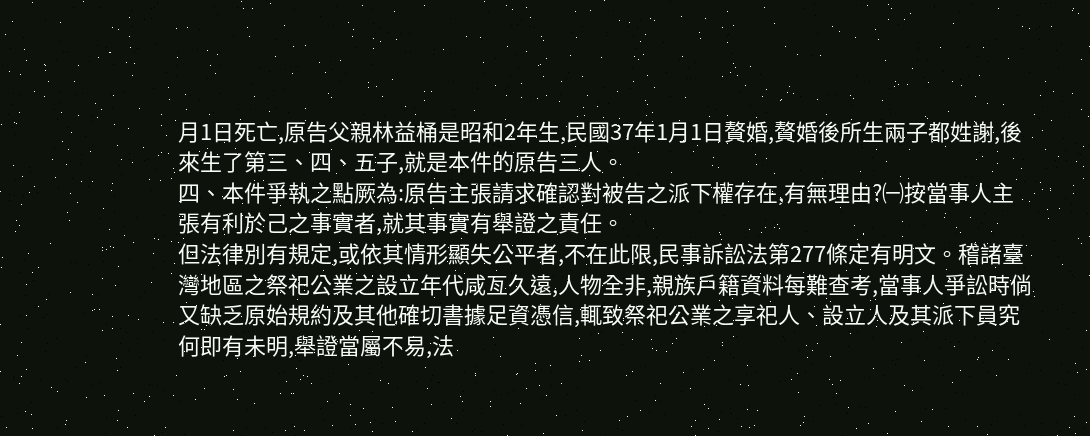月1日死亡,原告父親林益桶是昭和2年生,民國37年1月1日贅婚,贅婚後所生兩子都姓謝,後來生了第三、四、五子,就是本件的原告三人。
四、本件爭執之點厥為:原告主張請求確認對被告之派下權存在,有無理由?㈠按當事人主張有利於己之事實者,就其事實有舉證之責任。
但法律別有規定,或依其情形顯失公平者,不在此限,民事訴訟法第277條定有明文。稽諸臺灣地區之祭祀公業之設立年代咸亙久遠,人物全非,親族戶籍資料每難查考,當事人爭訟時倘又缺乏原始規約及其他確切書據足資憑信,輒致祭祀公業之享祀人、設立人及其派下員究何即有未明,舉證當屬不易,法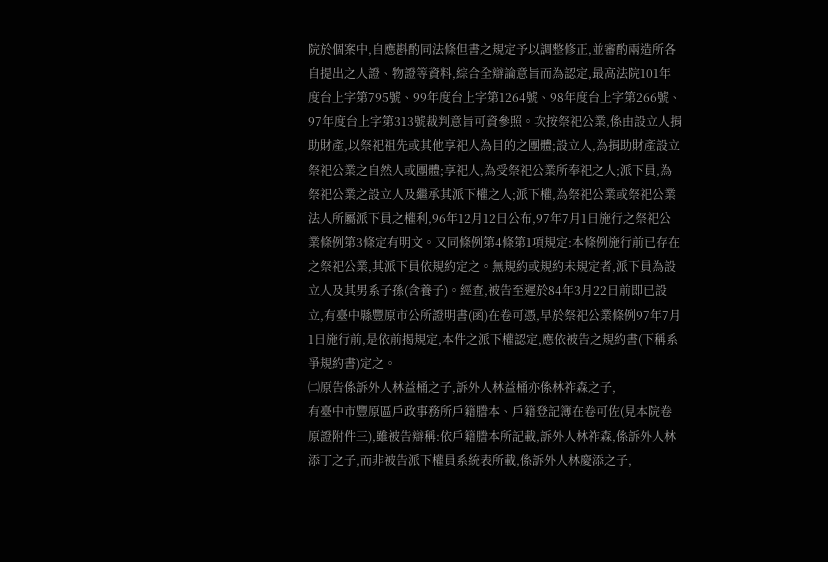院於個案中,自應斟酌同法條但書之規定予以調整修正,並審酌兩造所各自提出之人證、物證等資料,綜合全辯論意旨而為認定,最高法院101年度台上字第795號、99年度台上字第1264號、98年度台上字第266號、97年度台上字第313號裁判意旨可資參照。次按祭祀公業,係由設立人捐助財產,以祭祀祖先或其他享祀人為目的之團體;設立人,為捐助財產設立祭祀公業之自然人或團體;享祀人,為受祭祀公業所奉祀之人;派下員,為祭祀公業之設立人及繼承其派下權之人;派下權,為祭祀公業或祭祀公業法人所屬派下員之權利,96年12月12日公布,97年7月1日施行之祭祀公業條例第3條定有明文。又同條例第4條第1項規定:本條例施行前已存在之祭祀公業,其派下員依規約定之。無規約或規約未規定者,派下員為設立人及其男系子孫(含養子)。經查,被告至遲於84年3月22日前即已設立,有臺中縣豐原市公所證明書(函)在卷可憑,早於祭祀公業條例97年7月1日施行前,是依前揭規定,本件之派下權認定,應依被告之規約書(下稱系爭規約書)定之。
㈡原告係訴外人林益桶之子,訴外人林益桶亦係林祚森之子,
有臺中市豐原區戶政事務所戶籍謄本、戶籍登記簿在卷可佐(見本院卷原證附件三),雖被告辯稱:依戶籍謄本所記載,訴外人林祚森,係訴外人林添丁之子,而非被告派下權員系統表所載,係訴外人林慶添之子,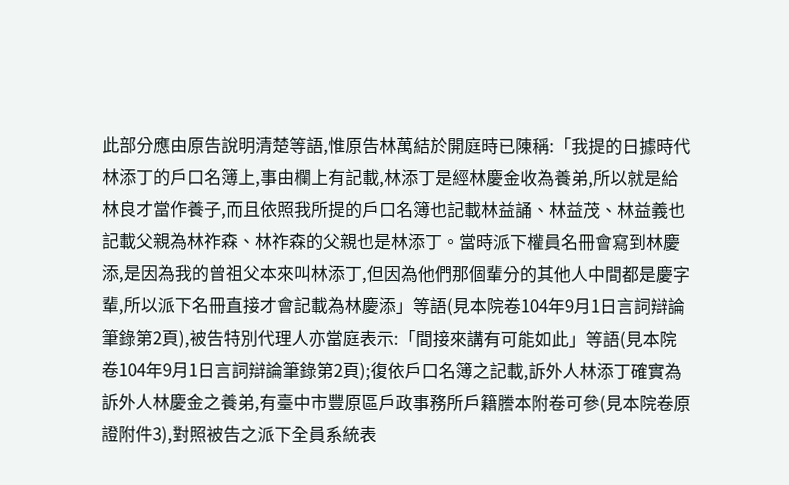此部分應由原告說明清楚等語,惟原告林萬結於開庭時已陳稱:「我提的日據時代林添丁的戶口名簿上,事由欄上有記載,林添丁是經林慶金收為養弟,所以就是給林良才當作養子,而且依照我所提的戶口名簿也記載林益誦、林益茂、林益義也記載父親為林祚森、林祚森的父親也是林添丁。當時派下權員名冊會寫到林慶添,是因為我的曾祖父本來叫林添丁,但因為他們那個輩分的其他人中間都是慶字輩,所以派下名冊直接才會記載為林慶添」等語(見本院卷104年9月1日言詞辯論筆錄第2頁),被告特別代理人亦當庭表示:「間接來講有可能如此」等語(見本院卷104年9月1日言詞辯論筆錄第2頁);復依戶口名簿之記載,訴外人林添丁確實為訴外人林慶金之養弟,有臺中市豐原區戶政事務所戶籍謄本附卷可參(見本院卷原證附件3),對照被告之派下全員系統表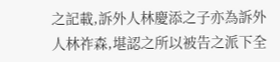之記載,訴外人林慶添之子亦為訴外人林祚森,堪認之所以被告之派下全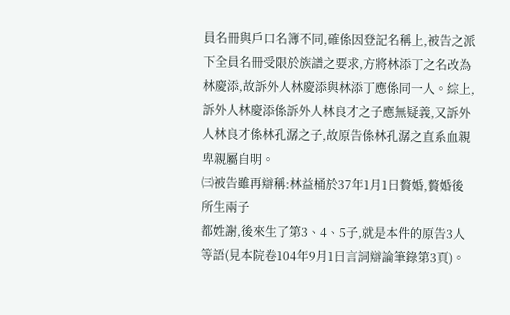員名冊與戶口名簿不同,確係因登記名稱上,被告之派下全員名冊受限於族譜之要求,方將林添丁之名改為林慶添,故訴外人林慶添與林添丁應係同一人。綜上,訴外人林慶添係訴外人林良才之子應無疑義,又訴外人林良才係林孔潺之子,故原告係林孔潺之直系血親卑親屬自明。
㈢被告雖再辯稱:林益桶於37年1月1日贅婚,贅婚後所生兩子
都姓謝,後來生了第3、4、5子,就是本件的原告3人等語(見本院卷104年9月1日言詞辯論筆錄第3頁)。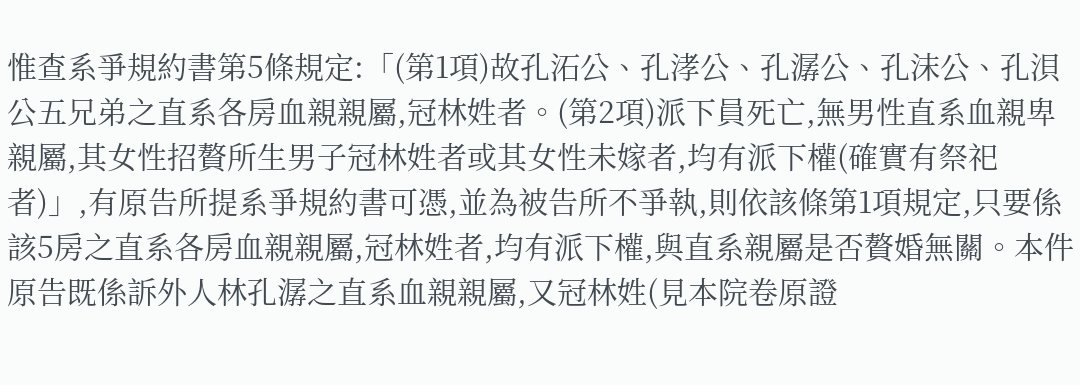惟查系爭規約書第5條規定:「(第1項)故孔沰公、孔涍公、孔潺公、孔沫公、孔浿公五兄弟之直系各房血親親屬,冠林姓者。(第2項)派下員死亡,無男性直系血親卑親屬,其女性招贅所生男子冠林姓者或其女性未嫁者,均有派下權(確實有祭祀者)」,有原告所提系爭規約書可憑,並為被告所不爭執,則依該條第1項規定,只要係該5房之直系各房血親親屬,冠林姓者,均有派下權,與直系親屬是否贅婚無關。本件原告既係訴外人林孔潺之直系血親親屬,又冠林姓(見本院卷原證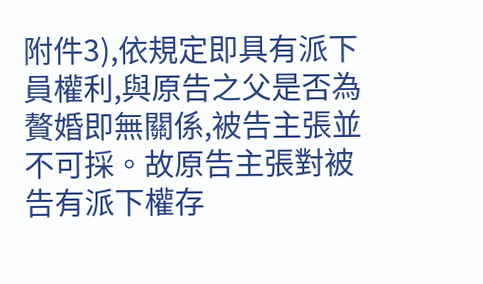附件3),依規定即具有派下員權利,與原告之父是否為贅婚即無關係,被告主張並不可採。故原告主張對被告有派下權存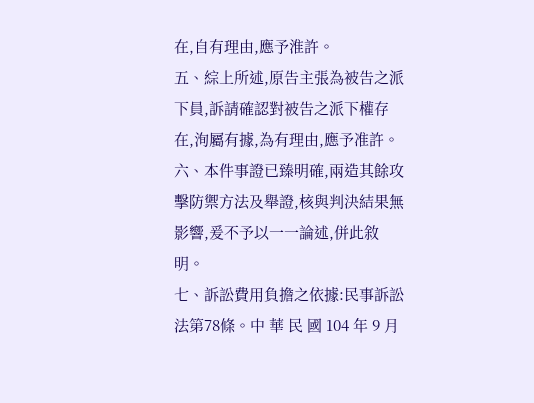在,自有理由,應予淮許。
五、綜上所述,原告主張為被告之派下員,訴請確認對被告之派下權存在,洵屬有據,為有理由,應予准許。
六、本件事證已臻明確,兩造其餘攻擊防禦方法及舉證,核與判決結果無影響,爰不予以一一論述,併此敘明。
七、訴訟費用負擔之依據:民事訴訟法第78條。中 華 民 國 104 年 9 月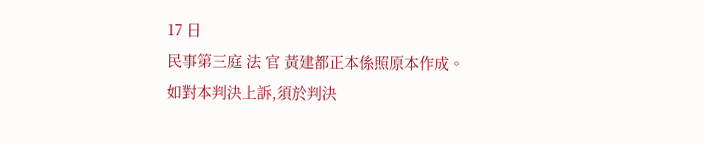17 日
民事第三庭 法 官 黃建都正本係照原本作成。
如對本判決上訴,須於判決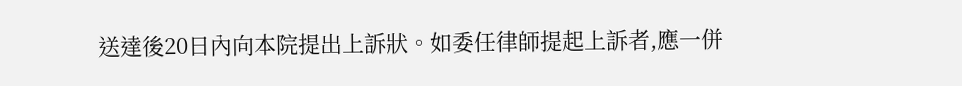送達後20日內向本院提出上訴狀。如委任律師提起上訴者,應一併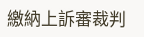繳納上訴審裁判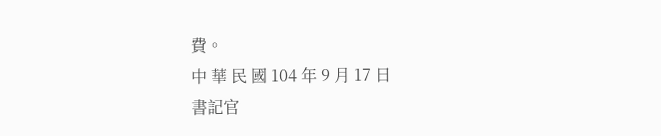費。
中 華 民 國 104 年 9 月 17 日
書記官